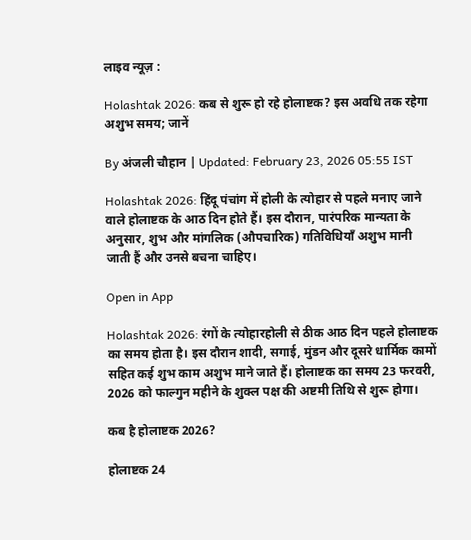लाइव न्यूज़ :

Holashtak 2026: कब से शुरू हो रहे होलाष्टक? इस अवधि तक रहेगा अशुभ समय; जानें

By अंजली चौहान | Updated: February 23, 2026 05:55 IST

Holashtak 2026: हिंदू पंचांग में होली के त्योहार से पहले मनाए जाने वाले होलाष्टक के आठ दिन होते हैं। इस दौरान, पारंपरिक मान्यता के अनुसार, शुभ और मांगलिक (औपचारिक) गतिविधियाँ अशुभ मानी जाती हैं और उनसे बचना चाहिए।

Open in App

Holashtak 2026: रंगों के त्योहारहोली से ठीक आठ दिन पहले होलाष्टक का समय होता है। इस दौरान शादी, सगाई, मुंडन और दूसरे धार्मिक कामों सहित कई शुभ काम अशुभ माने जाते हैं। होलाष्टक का समय 23 फरवरी, 2026 को फाल्गुन महीने के शुक्ल पक्ष की अष्टमी तिथि से शुरू होगा।

कब है होलाष्टक 2026?

होलाष्टक 24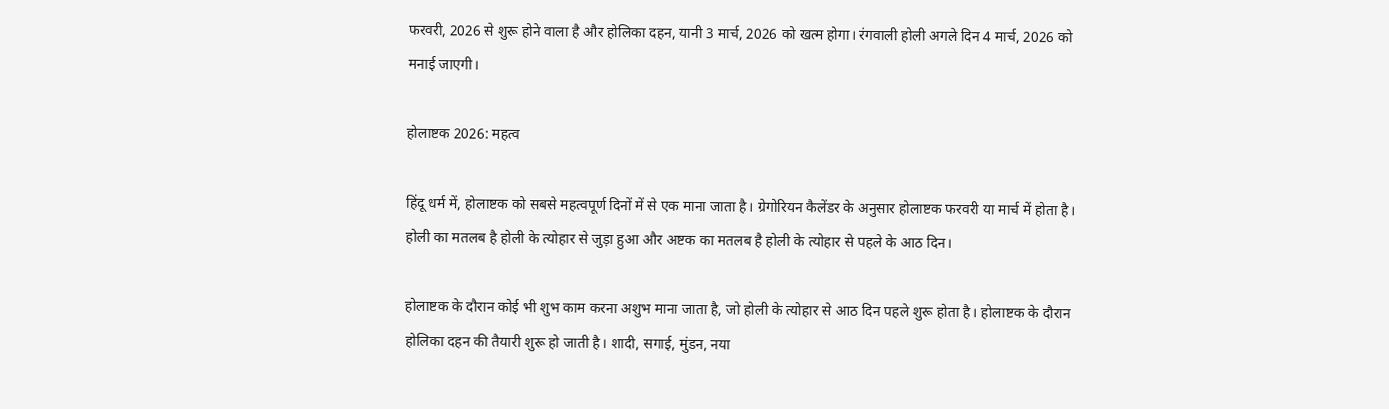फरवरी, 2026 से शुरू होने वाला है और होलिका दहन, यानी 3 मार्च, 2026 को खत्म होगा। रंगवाली होली अगले दिन 4 मार्च, 2026 को मनाई जाएगी।

होलाष्टक 2026: महत्व

हिंदू धर्म में, होलाष्टक को सबसे महत्वपूर्ण दिनों में से एक माना जाता है। ग्रेगोरियन कैलेंडर के अनुसार होलाष्टक फरवरी या मार्च में होता है। होली का मतलब है होली के त्योहार से जुड़ा हुआ और अष्टक का मतलब है होली के त्योहार से पहले के आठ दिन।

होलाष्टक के दौरान कोई भी शुभ काम करना अशुभ माना जाता है, जो होली के त्योहार से आठ दिन पहले शुरू होता है। होलाष्टक के दौरान होलिका दहन की तैयारी शुरू हो जाती है। शादी, सगाई, मुंडन, नया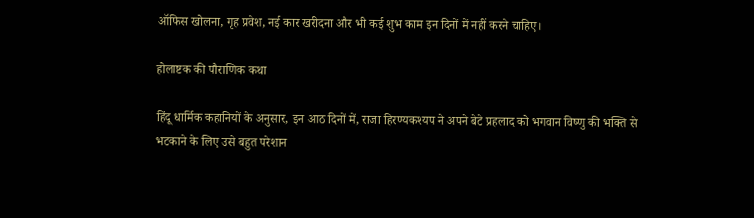ऑफिस खोलना, गृह प्रवेश, नई कार खरीदना और भी कई शुभ काम इन दिनों में नहीं करने चाहिए।

होलाष्टक की पौराणिक कथा

हिंदू धार्मिक कहानियों के अनुसार, इन आठ दिनों में, राजा हिरण्यकश्यप ने अपने बेटे प्रहलाद को भगवान विष्णु की भक्ति से भटकाने के लिए उसे बहुत परेशान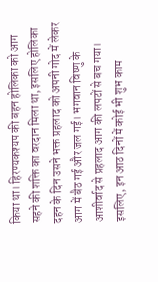किया था। हिरण्यकश्यप की बहन होलिका को आग सहने की शक्ति का वरदान मिला था, इसलिए होलिका दहन के दिन उसने भक्त प्रहलाद को अपनी गोद में लेकर आग में बैठ गई और जल गई। भगवान विष्णु के आशीर्वाद से प्रहलाद आग की लपटों से बच गया। इसलिए, इन आठ दिनों में कोई भी शुभ काम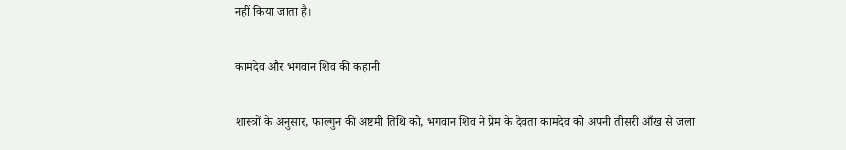नहीं किया जाता है।

कामदेव और भगवान शिव की कहानी

शास्त्रों के अनुसार, फाल्गुन की अष्टमी तिथि को, भगवान शिव ने प्रेम के देवता कामदेव को अपनी तीसरी आँख से जला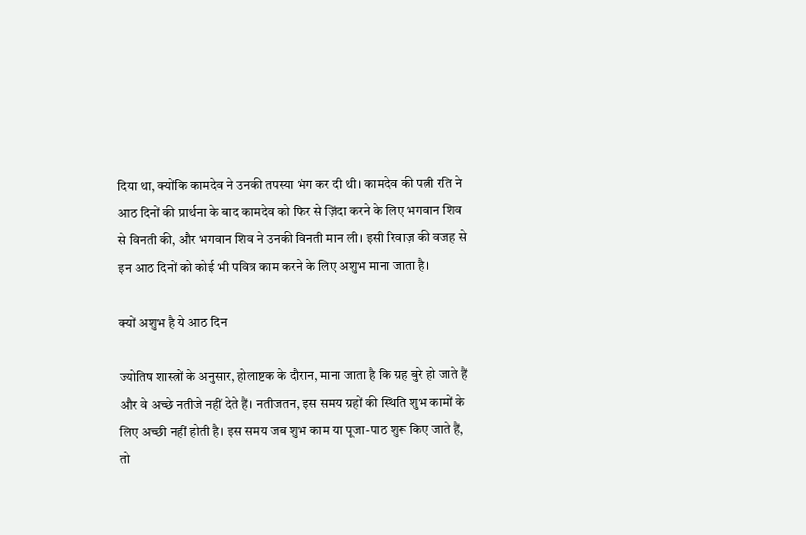दिया था, क्योंकि कामदेव ने उनकी तपस्या भंग कर दी थी। कामदेव की पत्नी रति ने आठ दिनों की प्रार्थना के बाद कामदेव को फिर से ज़िंदा करने के लिए भगवान शिव से विनती की, और भगवान शिव ने उनकी विनती मान ली। इसी रिवाज़ की वजह से इन आठ दिनों को कोई भी पवित्र काम करने के लिए अशुभ माना जाता है।

क्यों अशुभ है ये आठ दिन

ज्योतिष शास्त्रों के अनुसार, होलाष्टक के दौरान, माना जाता है कि ग्रह बुरे हो जाते हैं और वे अच्छे नतीजे नहीं देते हैं। नतीजतन, इस समय ग्रहों की स्थिति शुभ कामों के लिए अच्छी नहीं होती है। इस समय जब शुभ काम या पूजा-पाठ शुरू किए जाते हैं, तो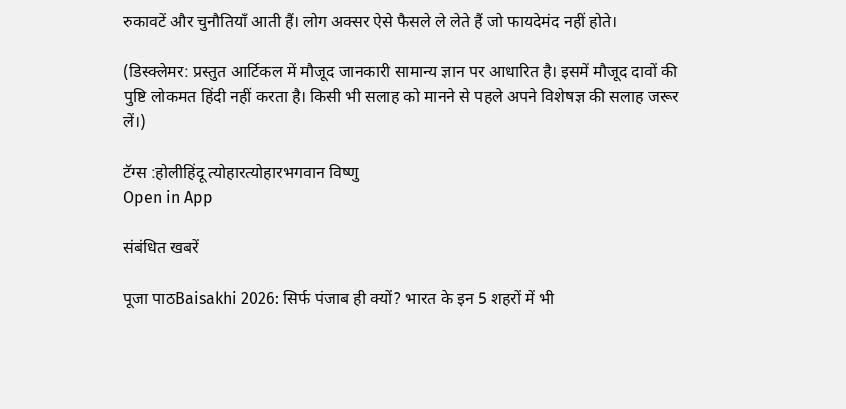रुकावटें और चुनौतियाँ आती हैं। लोग अक्सर ऐसे फैसले ले लेते हैं जो फायदेमंद नहीं होते।

(डिस्क्लेमर: प्रस्तुत आर्टिकल में मौजूद जानकारी सामान्य ज्ञान पर आधारित है। इसमें मौजूद दावों की पुष्टि लोकमत हिंदी नहीं करता है। किसी भी सलाह को मानने से पहले अपने विशेषज्ञ की सलाह जरूर लें।)

टॅग्स :होलीहिंदू त्योहारत्योहारभगवान विष्णु
Open in App

संबंधित खबरें

पूजा पाठBaisakhi 2026: सिर्फ पंजाब ही क्यों? भारत के इन 5 शहरों में भी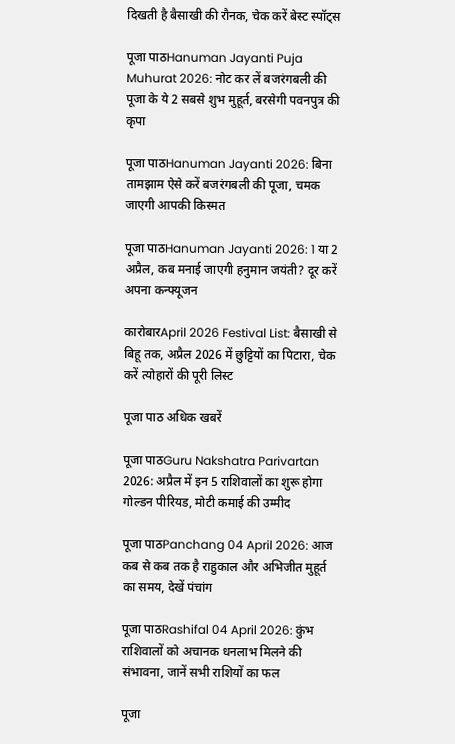दिखती है बैसाखी की रौनक, चेक करें बेस्ट स्पॉट्स

पूजा पाठHanuman Jayanti Puja Muhurat 2026: नोट कर लें बजरंगबली की पूजा के ये 2 सबसे शुभ मुहूर्त, बरसेगी पवनपुत्र की कृपा

पूजा पाठHanuman Jayanti 2026: बिना तामझाम ऐसे करें बजरंगबली की पूजा, चमक जाएगी आपकी किस्मत

पूजा पाठHanuman Jayanti 2026: 1 या 2 अप्रैल, कब मनाई जाएगी हनुमान जयंती? दूर करें अपना कन्फ्यूजन

कारोबारApril 2026 Festival List: बैसाखी से बिहू तक, अप्रैल 2026 में छुट्टियों का पिटारा, चेक करें त्योहारों की पूरी लिस्ट

पूजा पाठ अधिक खबरें

पूजा पाठGuru Nakshatra Parivartan 2026: अप्रैल में इन 5 राशिवालों का शुरू होगा गोल्डन पीरियड, मोटी कमाई की उम्मीद

पूजा पाठPanchang 04 April 2026: आज कब से कब तक है राहुकाल और अभिजीत मुहूर्त का समय, देखें पंचांग

पूजा पाठRashifal 04 April 2026: कुंभ राशिवालों को अचानक धनलाभ मिलने की संभावना, जानें सभी राशियों का फल

पूजा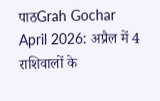पाठGrah Gochar April 2026: अप्रैल में 4 राशिवालों के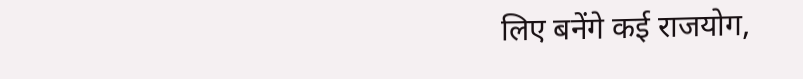लिए बनेंगे कई राजयोग,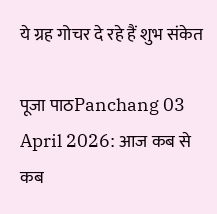ये ग्रह गोचर दे रहे हैं शुभ संकेत

पूजा पाठPanchang 03 April 2026: आज कब से कब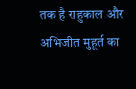तक है राहुकाल और अभिजीत मुहूर्त का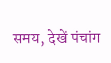समय, देखें पंचांग